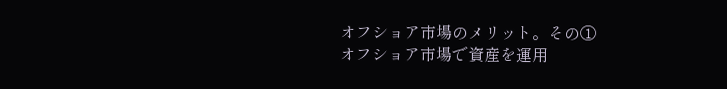オフショア市場のメリット。その①
オフショア市場で資産を運用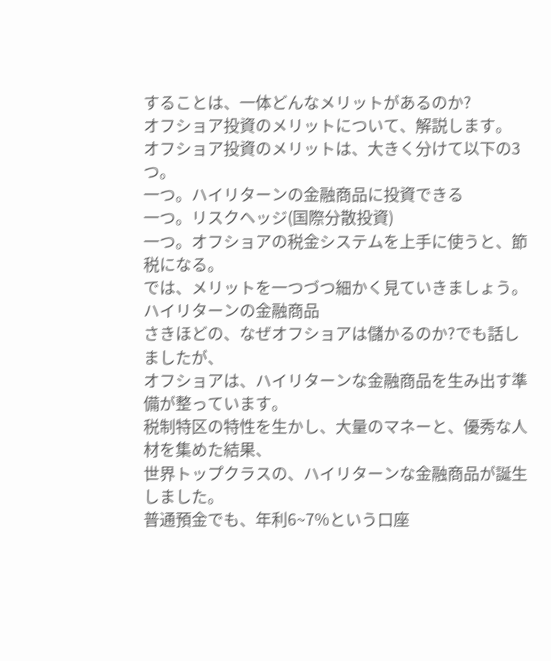することは、一体どんなメリットがあるのか?
オフショア投資のメリットについて、解説します。
オフショア投資のメリットは、大きく分けて以下の3つ。
一つ。ハイリターンの金融商品に投資できる
一つ。リスクヘッジ(国際分散投資)
一つ。オフショアの税金システムを上手に使うと、節税になる。
では、メリットを一つづつ細かく見ていきましょう。
ハイリターンの金融商品
さきほどの、なぜオフショアは儲かるのか?でも話しましたが、
オフショアは、ハイリターンな金融商品を生み出す準備が整っています。
税制特区の特性を生かし、大量のマネーと、優秀な人材を集めた結果、
世界トップクラスの、ハイリターンな金融商品が誕生しました。
普通預金でも、年利6~7%という口座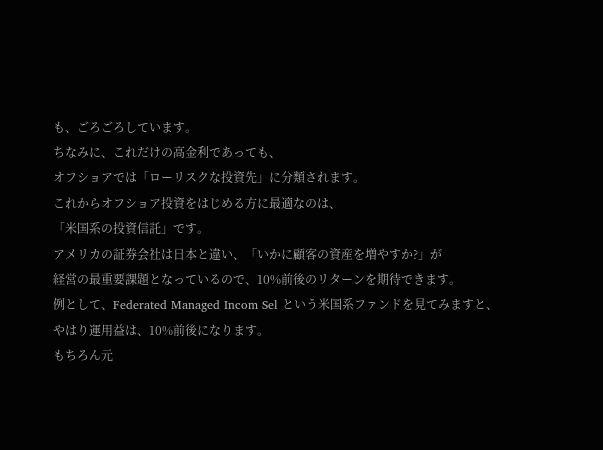も、ごろごろしています。
ちなみに、これだけの高金利であっても、
オフショアでは「ローリスクな投資先」に分類されます。
これからオフショア投資をはじめる方に最適なのは、
「米国系の投資信託」です。
アメリカの証券会社は日本と違い、「いかに顧客の資産を増やすか?」が
経営の最重要課題となっているので、10%前後のリターンを期待できます。
例として、Federated Managed Incom Sel という米国系ファンドを見てみますと、
やはり運用益は、10%前後になります。
もちろん元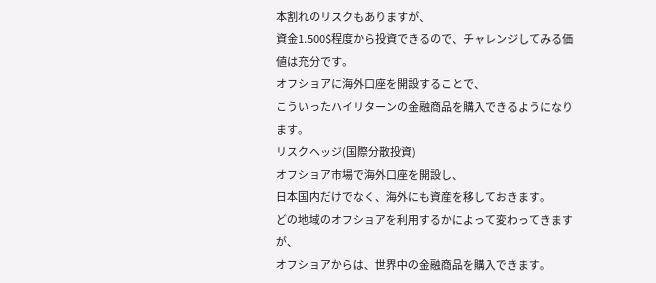本割れのリスクもありますが、
資金1.500$程度から投資できるので、チャレンジしてみる価値は充分です。
オフショアに海外口座を開設することで、
こういったハイリターンの金融商品を購入できるようになります。
リスクヘッジ(国際分散投資)
オフショア市場で海外口座を開設し、
日本国内だけでなく、海外にも資産を移しておきます。
どの地域のオフショアを利用するかによって変わってきますが、
オフショアからは、世界中の金融商品を購入できます。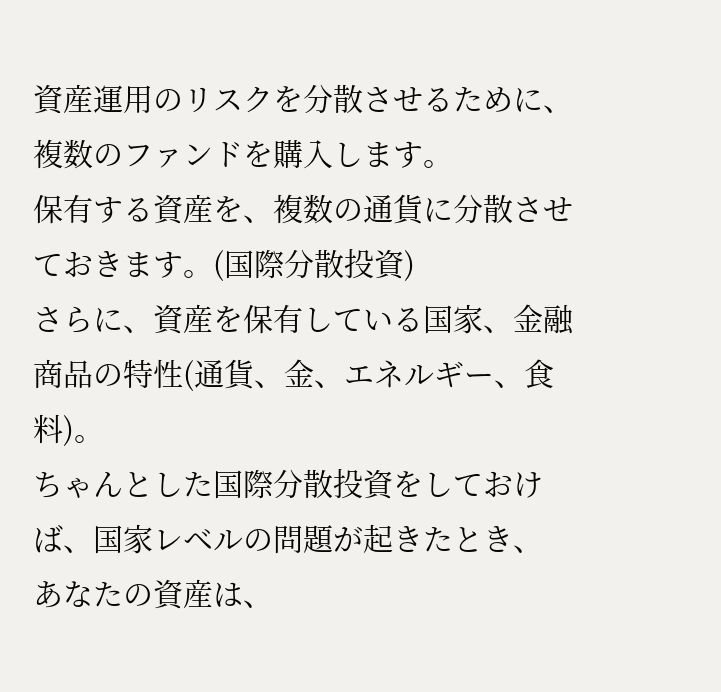資産運用のリスクを分散させるために、複数のファンドを購入します。
保有する資産を、複数の通貨に分散させておきます。(国際分散投資)
さらに、資産を保有している国家、金融商品の特性(通貨、金、エネルギー、食料)。
ちゃんとした国際分散投資をしておけば、国家レベルの問題が起きたとき、
あなたの資産は、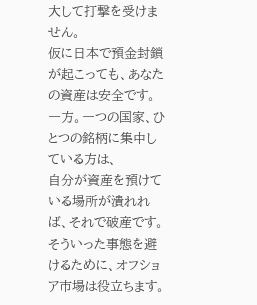大して打撃を受けません。
仮に日本で預金封鎖が起こっても、あなたの資産は安全です。
一方。一つの国家、ひとつの銘柄に集中している方は、
自分が資産を預けている場所が潰れれば、それで破産です。
そういった事態を避けるために、オフショア市場は役立ちます。